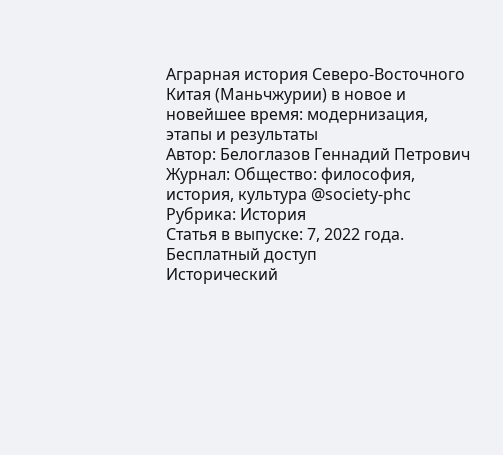Аграрная история Северо-Восточного Китая (Маньчжурии) в новое и новейшее время: модернизация, этапы и результаты
Автор: Белоглазов Геннадий Петрович
Журнал: Общество: философия, история, культура @society-phc
Рубрика: История
Статья в выпуске: 7, 2022 года.
Бесплатный доступ
Исторический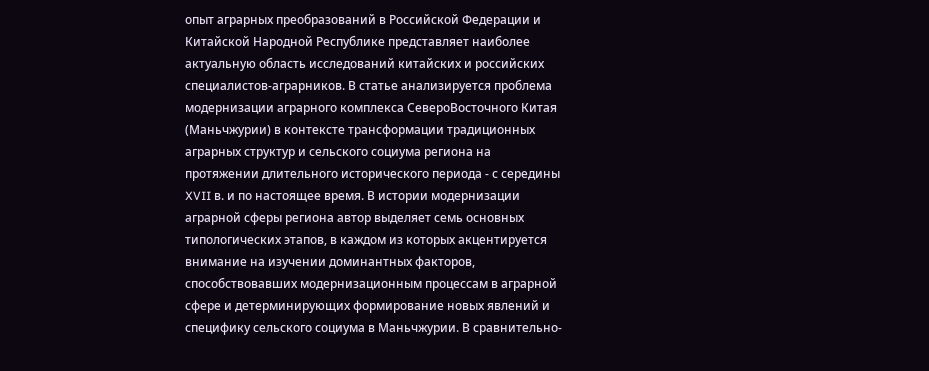опыт аграрных преобразований в Российской Федерации и Китайской Народной Республике представляет наиболее актуальную область исследований китайских и российских специалистов-аграрников. В статье анализируется проблема модернизации аграрного комплекса СевероВосточного Китая (Маньчжурии) в контексте трансформации традиционных аграрных структур и сельского социума региона на протяжении длительного исторического периода - с середины XVII в. и по настоящее время. В истории модернизации аграрной сферы региона автор выделяет семь основных типологических этапов, в каждом из которых акцентируется внимание на изучении доминантных факторов, способствовавших модернизационным процессам в аграрной сфере и детерминирующих формирование новых явлений и специфику сельского социума в Маньчжурии. В сравнительно-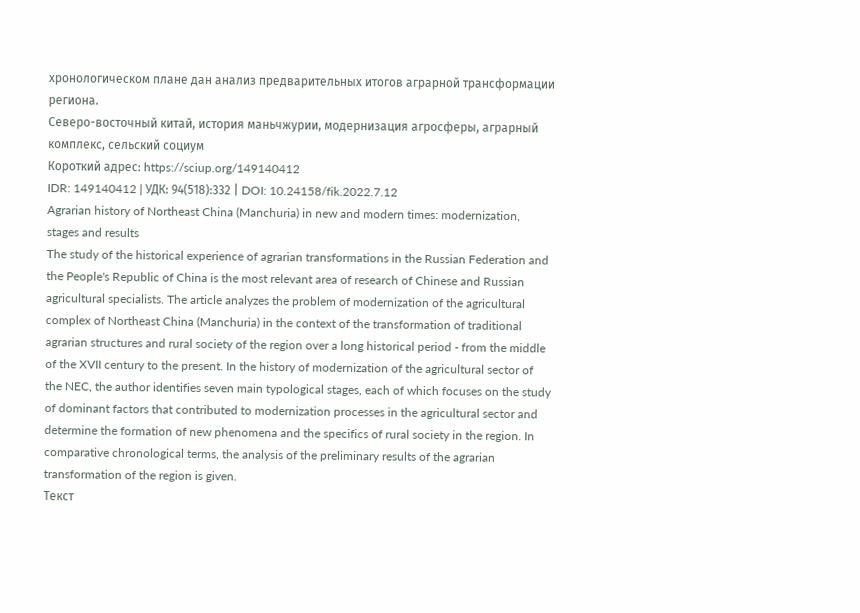хронологическом плане дан анализ предварительных итогов аграрной трансформации региона.
Северо-восточный китай, история маньчжурии, модернизация агросферы, аграрный комплекс, сельский социум
Короткий адрес: https://sciup.org/149140412
IDR: 149140412 | УДК: 94(518):332 | DOI: 10.24158/fik.2022.7.12
Agrarian history of Northeast China (Manchuria) in new and modern times: modernization, stages and results
The study of the historical experience of agrarian transformations in the Russian Federation and the People's Republic of China is the most relevant area of research of Chinese and Russian agricultural specialists. The article analyzes the problem of modernization of the agricultural complex of Northeast China (Manchuria) in the context of the transformation of traditional agrarian structures and rural society of the region over a long historical period - from the middle of the XVII century to the present. In the history of modernization of the agricultural sector of the NEC, the author identifies seven main typological stages, each of which focuses on the study of dominant factors that contributed to modernization processes in the agricultural sector and determine the formation of new phenomena and the specifics of rural society in the region. In comparative chronological terms, the analysis of the preliminary results of the agrarian transformation of the region is given.
Текст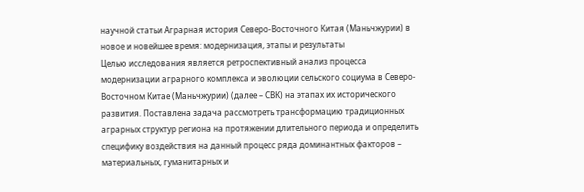научной статьи Аграрная история Северо-Восточного Китая (Маньчжурии) в новое и новейшее время: модернизация, этапы и результаты
Целью исследования является ретроспективный анализ процесса модернизации аграрного комплекса и эволюции сельского социума в Северо-Восточном Китае (Маньчжурии) (далее – СВК) на этапах их исторического развития. Поставлена задача рассмотреть трансформацию традиционных аграрных структур региона на протяжении длительного периода и определить специфику воздействия на данный процесс ряда доминантных факторов – материальных, гуманитарных и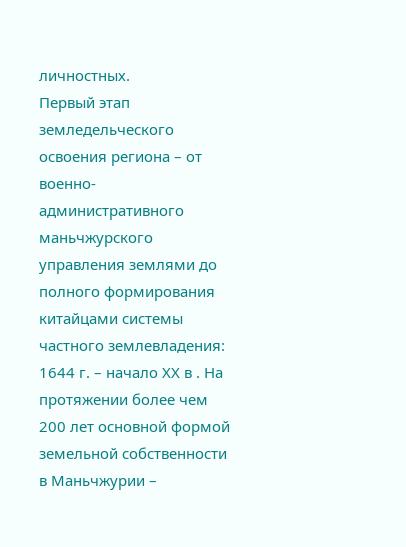личностных.
Первый этап земледельческого освоения региона – от военно-административного маньчжурского управления землями до полного формирования китайцами системы частного землевладения: 1644 г. – начало ХХ в . На протяжении более чем 200 лет основной формой земельной собственности в Маньчжурии –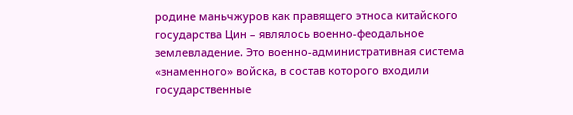родине маньчжуров как правящего этноса китайского государства Цин – являлось военно-феодальное землевладение. Это военно-административная система «знаменного» войска, в состав которого входили государственные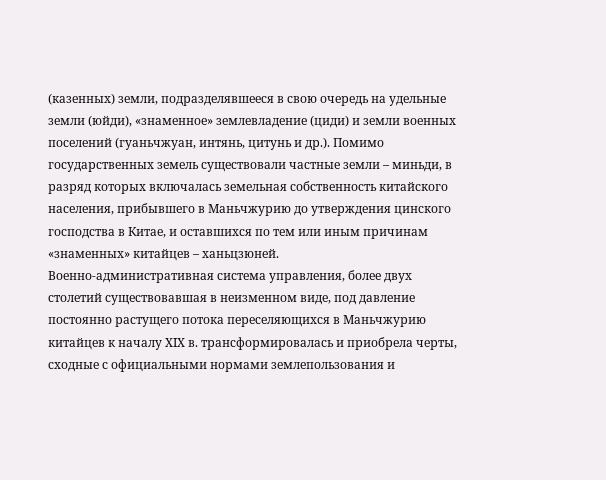(казенных) земли, подразделявшееся в свою очередь на удельные земли (юйди), «знаменное» землевладение (циди) и земли военных поселений (гуаньчжуан, интянь, цитунь и др.). Помимо государственных земель существовали частные земли – миньди, в разряд которых включалась земельная собственность китайского населения, прибывшего в Маньчжурию до утверждения цинского господства в Китае, и оставшихся по тем или иным причинам «знаменных» китайцев – ханьцзюней.
Военно-административная система управления, более двух столетий существовавшая в неизменном виде, под давление постоянно растущего потока переселяющихся в Маньчжурию китайцев к началу ХIХ в. трансформировалась и приобрела черты, сходные с официальными нормами землепользования и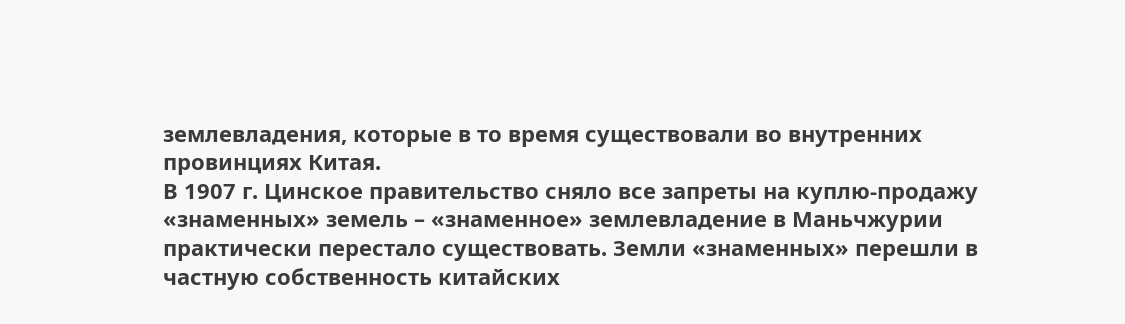землевладения, которые в то время существовали во внутренних провинциях Китая.
В 1907 г. Цинское правительство сняло все запреты на куплю-продажу «знаменных» земель – «знаменное» землевладение в Маньчжурии практически перестало существовать. Земли «знаменных» перешли в частную собственность китайских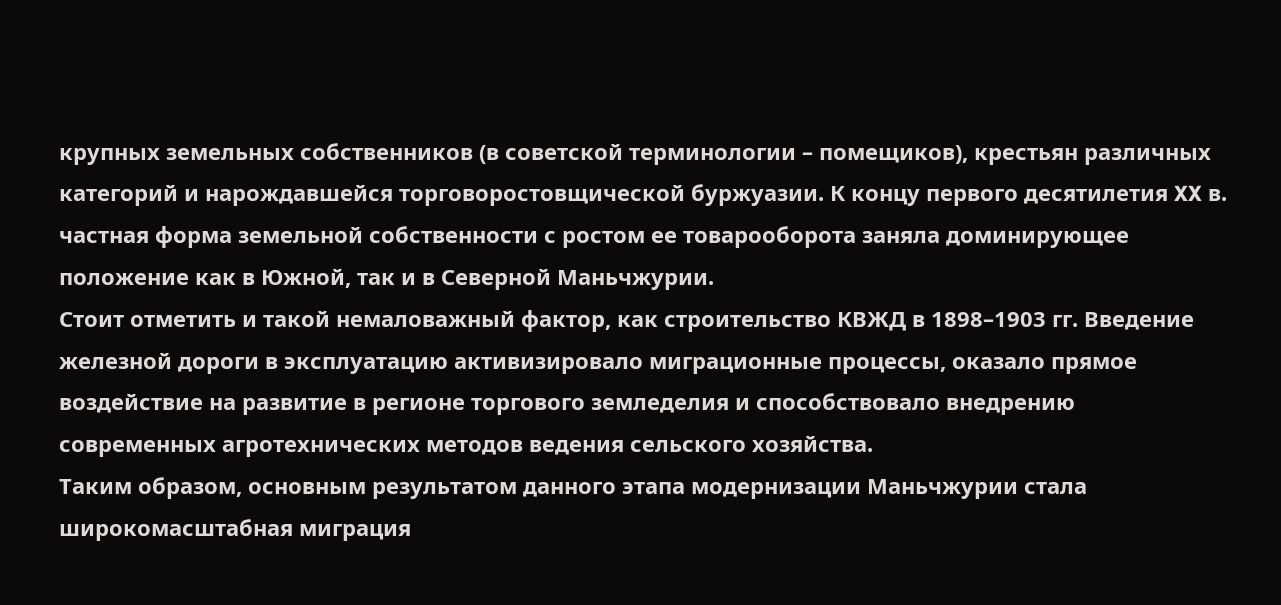крупных земельных собственников (в советской терминологии – помещиков), крестьян различных категорий и нарождавшейся торговоростовщической буржуазии. К концу первого десятилетия XX в. частная форма земельной собственности с ростом ее товарооборота заняла доминирующее положение как в Южной, так и в Северной Маньчжурии.
Стоит отметить и такой немаловажный фактор, как строительство КВЖД в 1898–1903 гг. Введение железной дороги в эксплуатацию активизировало миграционные процессы, оказало прямое воздействие на развитие в регионе торгового земледелия и способствовало внедрению современных агротехнических методов ведения сельского хозяйства.
Таким образом, основным результатом данного этапа модернизации Маньчжурии стала широкомасштабная миграция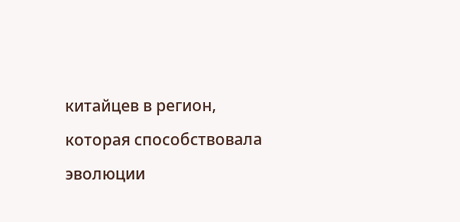китайцев в регион, которая способствовала эволюции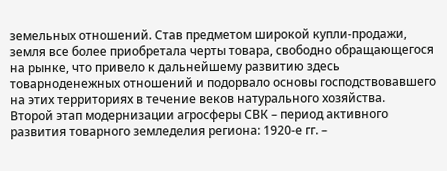земельных отношений. Став предметом широкой купли-продажи, земля все более приобретала черты товара, свободно обращающегося на рынке, что привело к дальнейшему развитию здесь товарноденежных отношений и подорвало основы господствовавшего на этих территориях в течение веков натурального хозяйства.
Второй этап модернизации агросферы СВК – период активного развития товарного земледелия региона: 1920-е гг. –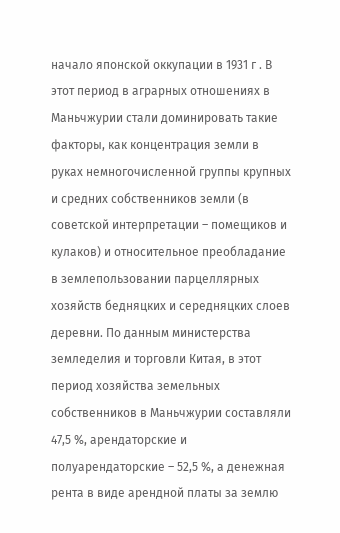начало японской оккупации в 1931 г . В этот период в аграрных отношениях в Маньчжурии стали доминировать такие факторы, как концентрация земли в руках немногочисленной группы крупных и средних собственников земли (в советской интерпретации – помещиков и кулаков) и относительное преобладание в землепользовании парцеллярных хозяйств бедняцких и середняцких слоев деревни. По данным министерства земледелия и торговли Китая, в этот период хозяйства земельных собственников в Маньчжурии составляли 47,5 %, арендаторские и полуарендаторские – 52,5 %, а денежная рента в виде арендной платы за землю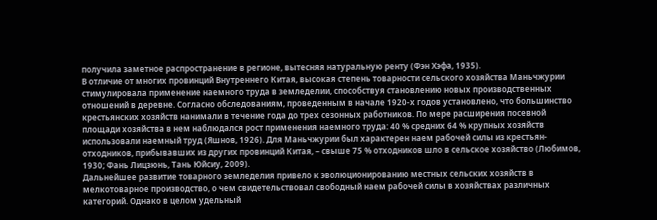получила заметное распространение в регионе, вытесняя натуральную ренту (Фэн Хэфа, 1935).
В отличие от многих провинций Внутреннего Китая, высокая степень товарности сельского хозяйства Маньчжурии стимулировала применение наемного труда в земледелии, способствуя становлению новых производственных отношений в деревне. Согласно обследованиям, проведенным в начале 1920-х годов установлено, что большинство крестьянских хозяйств нанимали в течение года до трех сезонных работников. По мере расширения посевной площади хозяйства в нем наблюдался рост применения наемного труда: 40 % средних 64 % крупных хозяйств использовали наемный труд (Яшнов, 1926). Для Маньчжурии был характерен наем рабочей силы из крестьян-отходников, прибывавших из других провинций Китая, – cвыше 75 % отходников шло в сельское хозяйство (Любимов, 1930; Фань Лицзюнь, Тань Юйсиу, 2009).
Дальнейшее развитие товарного земледелия привело к эволюционированию местных сельских хозяйств в мелкотоварное производство, о чем свидетельствовал свободный наем рабочей силы в хозяйствах различных категорий. Однако в целом удельный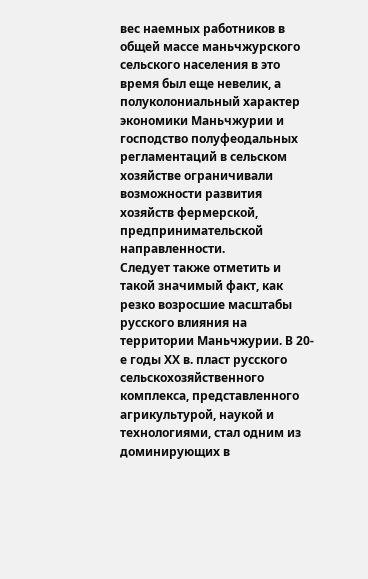вес наемных работников в общей массе маньчжурского сельского населения в это время был еще невелик, а полуколониальный характер экономики Маньчжурии и господство полуфеодальных регламентаций в сельском хозяйстве ограничивали возможности развития хозяйств фермерской, предпринимательской направленности.
Следует также отметить и такой значимый факт, как резко возросшие масштабы русского влияния на территории Маньчжурии. В 20-е годы ХХ в. пласт русского сельскохозяйственного комплекса, представленного агрикультурой, наукой и технологиями, стал одним из доминирующих в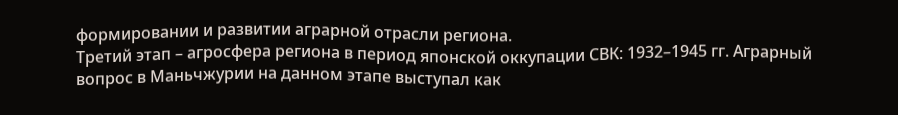формировании и развитии аграрной отрасли региона.
Третий этап – агросфера региона в период японской оккупации СВК: 1932–1945 гг. Аграрный вопрос в Маньчжурии на данном этапе выступал как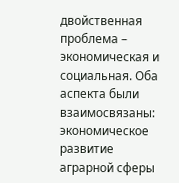двойственная проблема – экономическая и социальная. Оба аспекта были взаимосвязаны: экономическое развитие аграрной сферы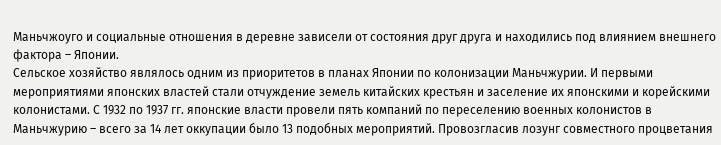Маньчжоуго и социальные отношения в деревне зависели от состояния друг друга и находились под влиянием внешнего фактора – Японии.
Сельское хозяйство являлось одним из приоритетов в планах Японии по колонизации Маньчжурии. И первыми мероприятиями японских властей стали отчуждение земель китайских крестьян и заселение их японскими и корейскими колонистами. С 1932 по 1937 гг. японские власти провели пять компаний по переселению военных колонистов в Маньчжурию – всего за 14 лет оккупации было 13 подобных мероприятий. Провозгласив лозунг совместного процветания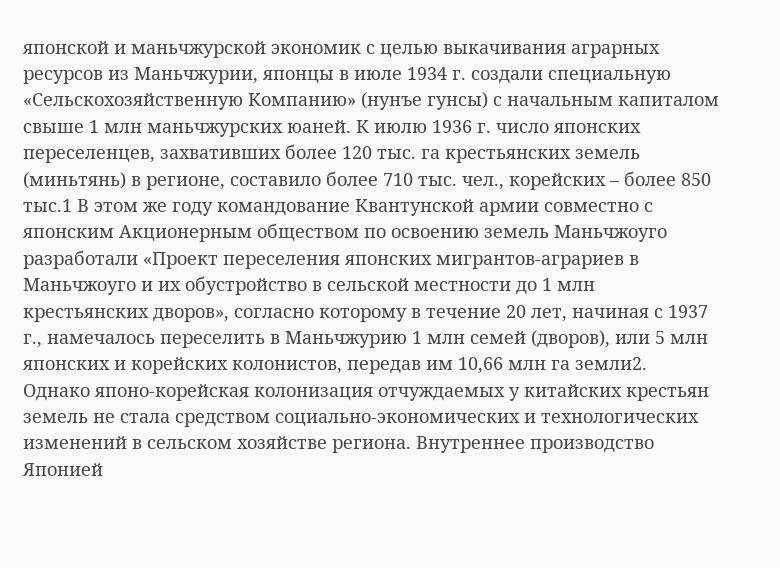японской и маньчжурской экономик с целью выкачивания аграрных ресурсов из Маньчжурии, японцы в июле 1934 г. создали специальную «Сельскохозяйственную Компанию» (нунъе гунсы) с начальным капиталом свыше 1 млн маньчжурских юаней. К июлю 1936 г. число японских переселенцев, захвативших более 120 тыс. га крестьянских земель (миньтянь) в регионе, составило более 710 тыс. чел., корейских – более 850 тыс.1 В этом же году командование Квантунской армии совместно с японским Акционерным обществом по освоению земель Маньчжоуго разработали «Проект переселения японских мигрантов-аграриев в Маньчжоуго и их обустройство в сельской местности до 1 млн крестьянских дворов», согласно которому в течение 20 лет, начиная с 1937 г., намечалось переселить в Маньчжурию 1 млн семей (дворов), или 5 млн японских и корейских колонистов, передав им 10,66 млн га земли2.
Однако японо-корейская колонизация отчуждаемых у китайских крестьян земель не стала средством социально-экономических и технологических изменений в сельском хозяйстве региона. Внутреннее производство Японией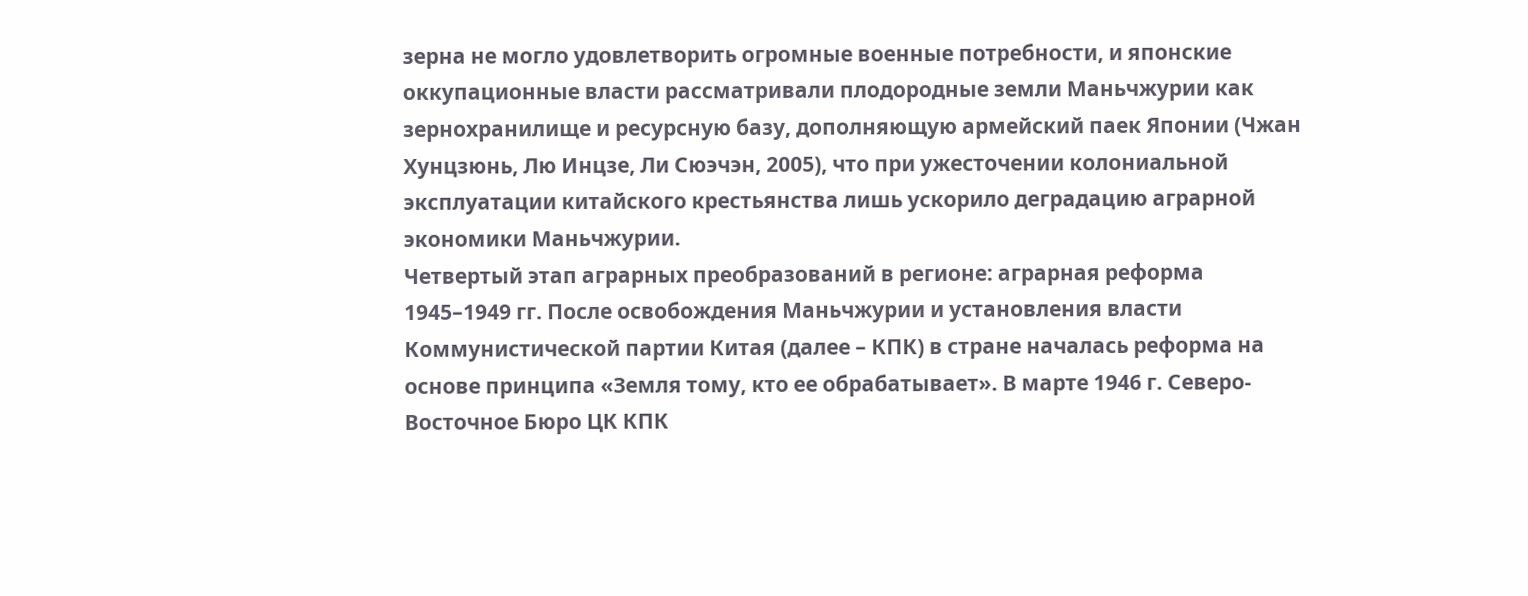зерна не могло удовлетворить огромные военные потребности, и японские оккупационные власти рассматривали плодородные земли Маньчжурии как зернохранилище и ресурсную базу, дополняющую армейский паек Японии (Чжан Хунцзюнь, Лю Инцзе, Ли Сюэчэн, 2005), что при ужесточении колониальной эксплуатации китайского крестьянства лишь ускорило деградацию аграрной экономики Маньчжурии.
Четвертый этап аграрных преобразований в регионе: аграрная реформа 1945–1949 гг. После освобождения Маньчжурии и установления власти Коммунистической партии Китая (далее – КПК) в стране началась реформа на основе принципа «Земля тому, кто ее обрабатывает». В марте 1946 г. Северо-Восточное Бюро ЦК КПК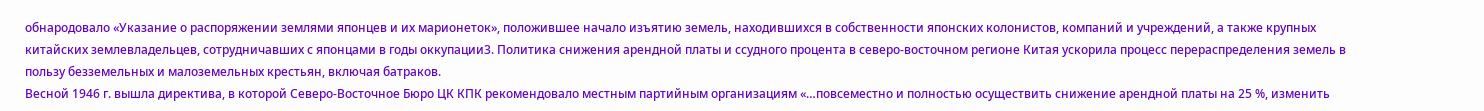обнародовало «Указание о распоряжении землями японцев и их марионеток», положившее начало изъятию земель, находившихся в собственности японских колонистов, компаний и учреждений, а также крупных китайских землевладельцев, сотрудничавших с японцами в годы оккупации3. Политика снижения арендной платы и ссудного процента в северо-восточном регионе Китая ускорила процесс перераспределения земель в пользу безземельных и малоземельных крестьян, включая батраков.
Весной 1946 г. вышла директива, в которой Северо-Восточное Бюро ЦК КПК рекомендовало местным партийным организациям «…повсеместно и полностью осуществить снижение арендной платы на 25 %, изменить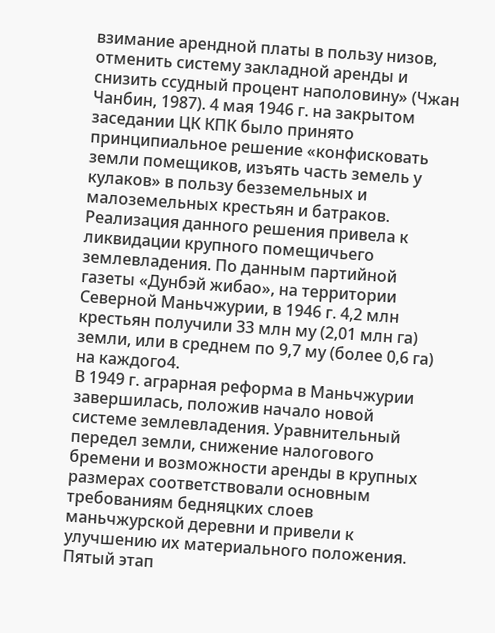взимание арендной платы в пользу низов, отменить систему закладной аренды и снизить ссудный процент наполовину» (Чжан Чанбин, 1987). 4 мая 1946 г. на закрытом заседании ЦК КПК было принято принципиальное решение «конфисковать земли помещиков, изъять часть земель у кулаков» в пользу безземельных и малоземельных крестьян и батраков. Реализация данного решения привела к ликвидации крупного помещичьего землевладения. По данным партийной газеты «Дунбэй жибао», на территории Северной Маньчжурии, в 1946 г. 4,2 млн крестьян получили 33 млн му (2,01 млн га) земли, или в среднем по 9,7 му (более 0,6 га) на каждого4.
В 1949 г. аграрная реформа в Маньчжурии завершилась, положив начало новой системе землевладения. Уравнительный передел земли, снижение налогового бремени и возможности аренды в крупных размерах соответствовали основным требованиям бедняцких слоев маньчжурской деревни и привели к улучшению их материального положения.
Пятый этап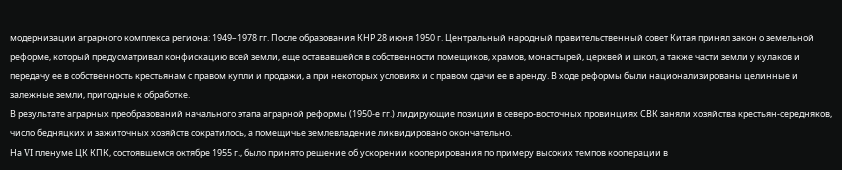модернизации аграрного комплекса региона: 1949–1978 гг. После образования КНР 28 июня 1950 г. Центральный народный правительственный совет Китая принял закон о земельной реформе, который предусматривал конфискацию всей земли, еще остававшейся в собственности помещиков, храмов, монастырей, церквей и школ, а также части земли у кулаков и передачу ее в собственность крестьянам с правом купли и продажи, а при некоторых условиях и с правом сдачи ее в аренду. В ходе реформы были национализированы целинные и залежные земли, пригодные к обработке.
В результате аграрных преобразований начального этапа аграрной реформы (1950-е гг.) лидирующие позиции в северо-восточных провинциях СВК заняли хозяйства крестьян-середняков, число бедняцких и зажиточных хозяйств сократилось, а помещичье землевладение ликвидировано окончательно.
На VI пленуме ЦК КПК, состоявшемся октябре 1955 г., было принято решение об ускорении кооперирования по примеру высоких темпов кооперации в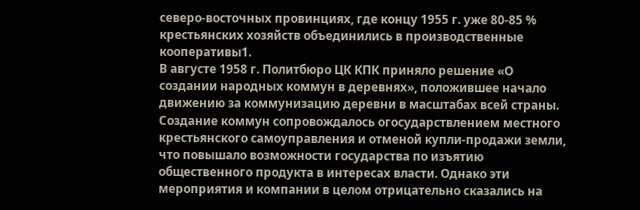северо-восточных провинциях, где концу 1955 г. уже 80-85 % крестьянских хозяйств объединились в производственные кооперативы1.
В августе 1958 г. Политбюро ЦК КПК приняло решение «О создании народных коммун в деревнях», положившее начало движению за коммунизацию деревни в масштабах всей страны. Создание коммун сопровождалось огосударствлением местного крестьянского самоуправления и отменой купли-продажи земли, что повышало возможности государства по изъятию общественного продукта в интересах власти. Однако эти мероприятия и компании в целом отрицательно сказались на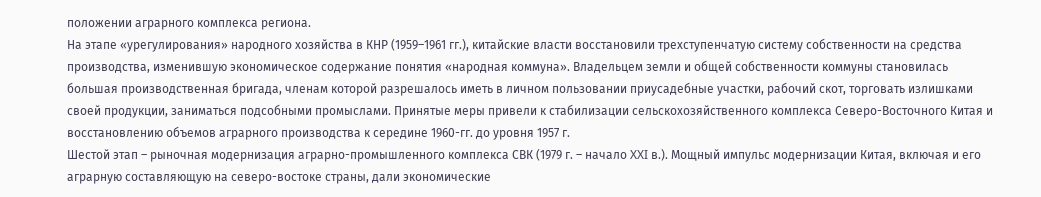положении аграрного комплекса региона.
На этапе «урегулирования» народного хозяйства в КНР (1959–1961 гг.), китайские власти восстановили трехступенчатую систему собственности на средства производства, изменившую экономическое содержание понятия «народная коммуна». Владельцем земли и общей собственности коммуны становилась большая производственная бригада, членам которой разрешалось иметь в личном пользовании приусадебные участки, рабочий скот, торговать излишками своей продукции, заниматься подсобными промыслами. Принятые меры привели к стабилизации сельскохозяйственного комплекса Северо-Восточного Китая и восстановлению объемов аграрного производства к середине 1960-гг. до уровня 1957 г.
Шестой этап – рыночная модернизация аграрно-промышленного комплекса СВК (1979 г. – начало XXI в.). Мощный импульс модернизации Китая, включая и его аграрную составляющую на северо-востоке страны, дали экономические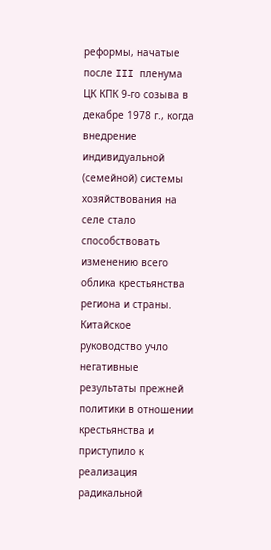реформы, начатые после III пленума ЦК КПК 9-го созыва в декабре 1978 г., когда внедрение индивидуальной (семейной) системы хозяйствования на селе стало способствовать изменению всего облика крестьянства региона и страны.
Китайское руководство учло негативные результаты прежней политики в отношении крестьянства и приступило к реализация радикальной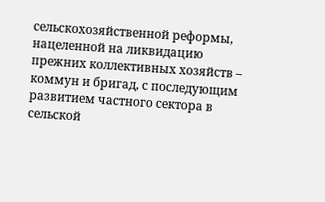сельскохозяйственной реформы, нацеленной на ликвидацию прежних коллективных хозяйств – коммун и бригад, с последующим развитием частного сектора в сельской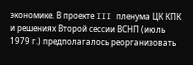экономике. В проекте III пленума ЦК КПК и решениях Второй сессии ВСНП (июль 1979 г.) предполагалось реорганизовать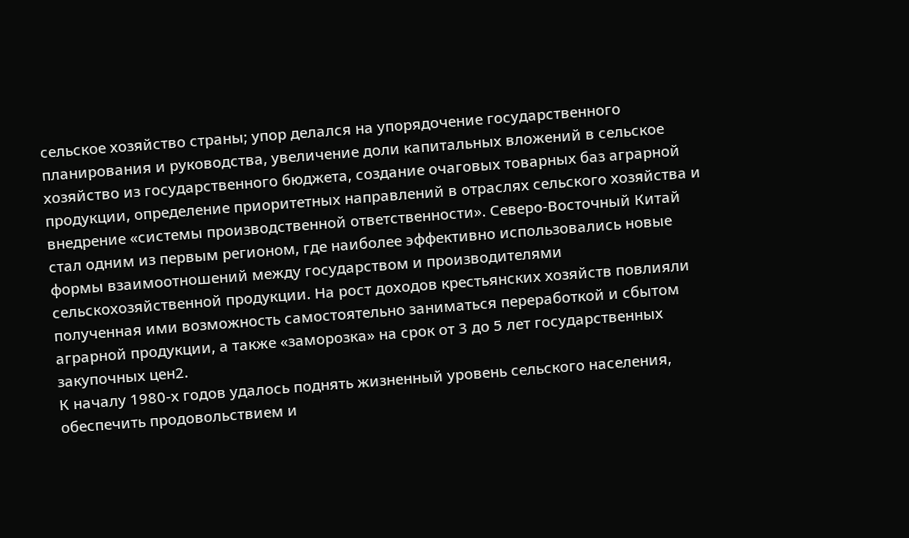сельское хозяйство страны; упор делался на упорядочение государственного планирования и руководства, увеличение доли капитальных вложений в сельское хозяйство из государственного бюджета, создание очаговых товарных баз аграрной продукции, определение приоритетных направлений в отраслях сельского хозяйства и внедрение «системы производственной ответственности». Северо-Восточный Китай стал одним из первым регионом, где наиболее эффективно использовались новые формы взаимоотношений между государством и производителями сельскохозяйственной продукции. На рост доходов крестьянских хозяйств повлияли полученная ими возможность самостоятельно заниматься переработкой и сбытом аграрной продукции, а также «заморозка» на срок от 3 до 5 лет государственных закупочных цен2.
К началу 1980-х годов удалось поднять жизненный уровень сельского населения, обеспечить продовольствием и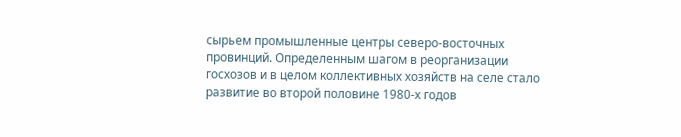сырьем промышленные центры северо-восточных провинций. Определенным шагом в реорганизации госхозов и в целом коллективных хозяйств на селе стало развитие во второй половине 1980-х годов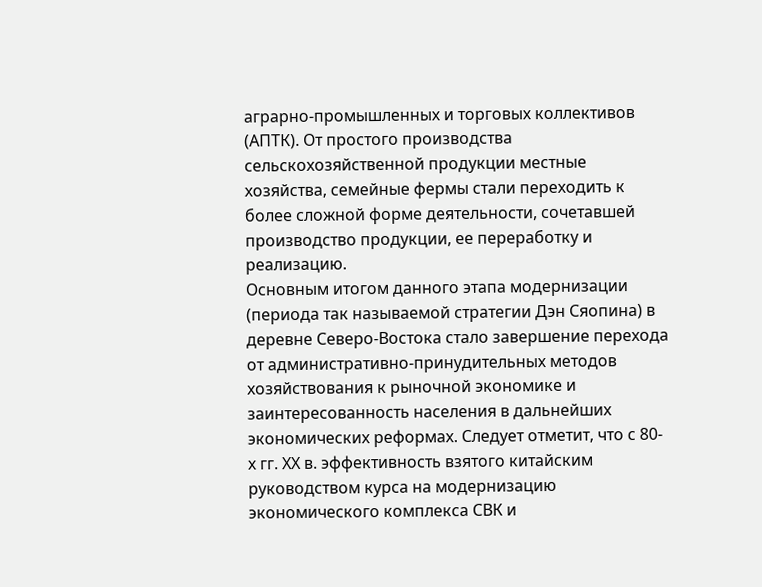аграрно-промышленных и торговых коллективов (АПТК). От простого производства сельскохозяйственной продукции местные хозяйства, семейные фермы стали переходить к более сложной форме деятельности, сочетавшей производство продукции, ее переработку и реализацию.
Основным итогом данного этапа модернизации (периода так называемой стратегии Дэн Сяопина) в деревне Северо-Востока стало завершение перехода от административно-принудительных методов хозяйствования к рыночной экономике и заинтересованность населения в дальнейших экономических реформах. Следует отметит, что с 80-х гг. ХХ в. эффективность взятого китайским руководством курса на модернизацию экономического комплекса СВК и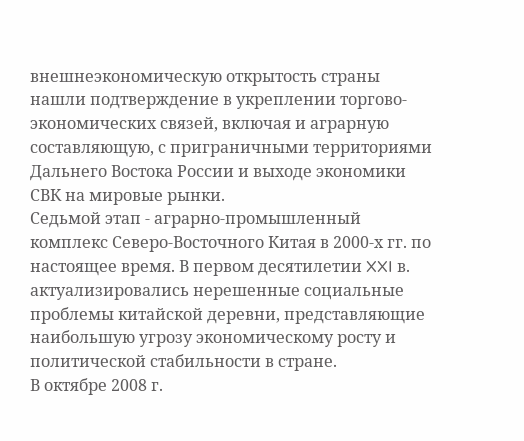внешнеэкономическую открытость страны нашли подтверждение в укреплении торгово-экономических связей, включая и аграрную составляющую, с приграничными территориями Дальнего Востока России и выходе экономики СВК на мировые рынки.
Седьмой этап - аграрно-промышленный комплекс Северо-Восточного Китая в 2000-х гг. по настоящее время. В первом десятилетии XXI в. актуализировались нерешенные социальные проблемы китайской деревни, представляющие наибольшую угрозу экономическому росту и политической стабильности в стране.
В октябре 2008 г.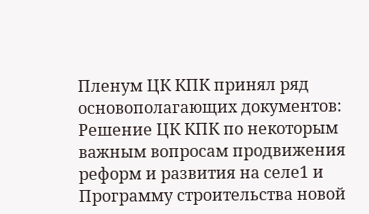Пленум ЦК КПК принял ряд основополагающих документов: Решение ЦК КПК по некоторым важным вопросам продвижения реформ и развития на селе1 и Программу строительства новой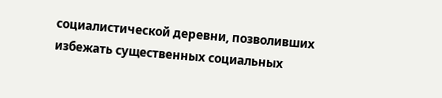социалистической деревни, позволивших избежать существенных социальных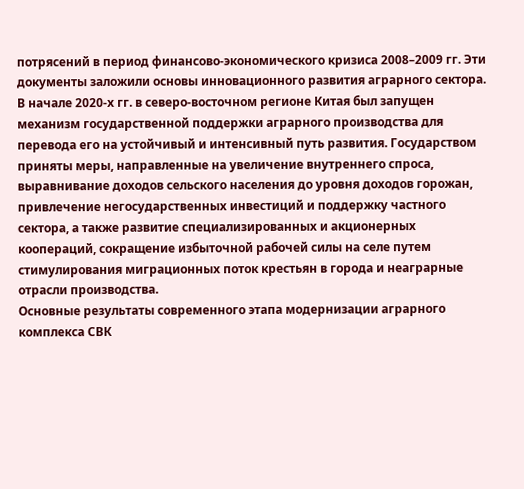потрясений в период финансово-экономического кризиса 2008–2009 гг. Эти документы заложили основы инновационного развития аграрного сектора.
В начале 2020-х гг. в северо-восточном регионе Китая был запущен механизм государственной поддержки аграрного производства для перевода его на устойчивый и интенсивный путь развития. Государством приняты меры, направленные на увеличение внутреннего спроса, выравнивание доходов сельского населения до уровня доходов горожан, привлечение негосударственных инвестиций и поддержку частного сектора, а также развитие специализированных и акционерных коопераций, сокращение избыточной рабочей силы на селе путем стимулирования миграционных поток крестьян в города и неаграрные отрасли производства.
Основные результаты современного этапа модернизации аграрного комплекса СВК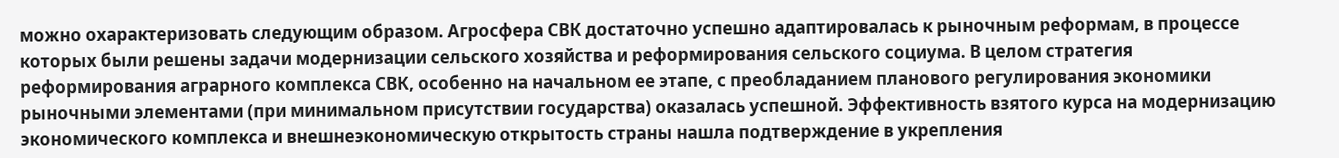можно охарактеризовать следующим образом. Агросфера СВК достаточно успешно адаптировалась к рыночным реформам, в процессе которых были решены задачи модернизации сельского хозяйства и реформирования сельского социума. В целом стратегия реформирования аграрного комплекса СВК, особенно на начальном ее этапе, с преобладанием планового регулирования экономики рыночными элементами (при минимальном присутствии государства) оказалась успешной. Эффективность взятого курса на модернизацию экономического комплекса и внешнеэкономическую открытость страны нашла подтверждение в укрепления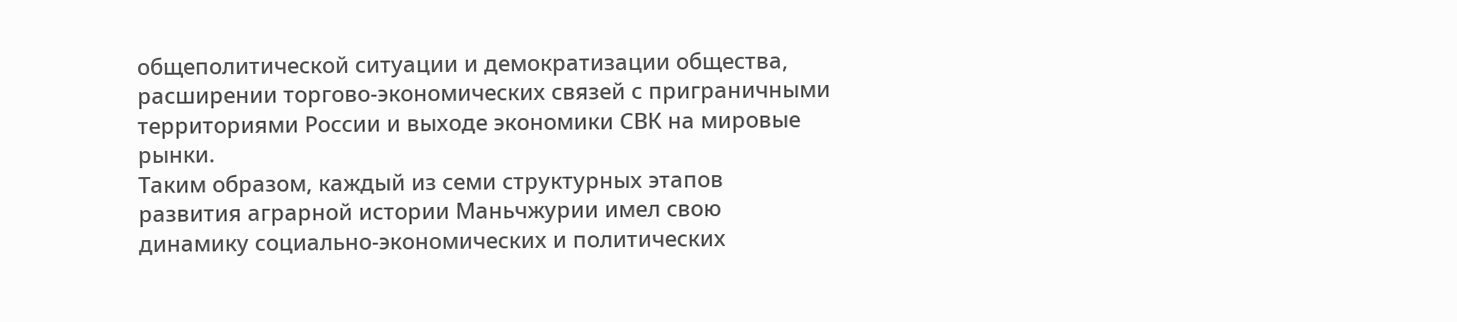общеполитической ситуации и демократизации общества, расширении торгово-экономических связей с приграничными территориями России и выходе экономики СВК на мировые рынки.
Таким образом, каждый из семи структурных этапов развития аграрной истории Маньчжурии имел свою динамику социально-экономических и политических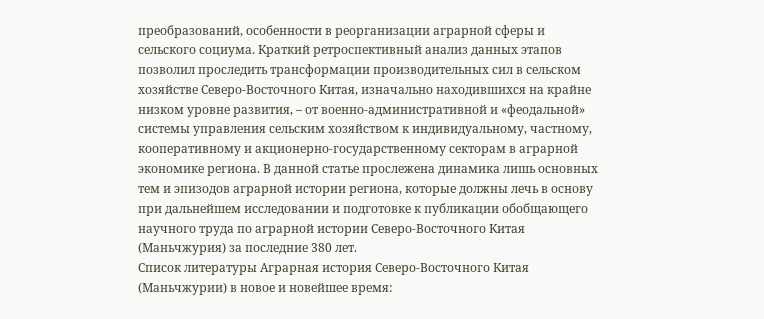преобразований, особенности в реорганизации аграрной сферы и сельского социума. Краткий ретроспективный анализ данных этапов позволил проследить трансформации производительных сил в сельском хозяйстве Северо-Восточного Китая, изначально находившихся на крайне низком уровне развития, – от военно-административной и «феодальной» системы управления сельским хозяйством к индивидуальному, частному, кооперативному и акционерно-государственному секторам в аграрной экономике региона. В данной статье прослежена динамика лишь основных тем и эпизодов аграрной истории региона, которые должны лечь в основу при дальнейшем исследовании и подготовке к публикации обобщающего научного труда по аграрной истории Северо-Восточного Китая (Маньчжурия) за последние 380 лет.
Список литературы Аграрная история Северо-Восточного Китая (Маньчжурии) в новое и новейшее время: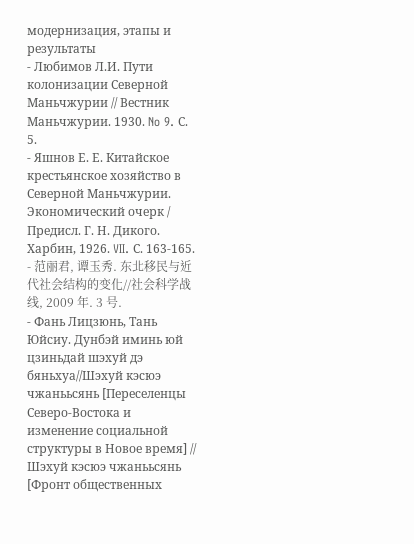модернизация, этапы и результаты
- Любимов Л.И. Пути колонизации Северной Маньчжурии // Вестник Маньчжурии. 1930. No 9. С. 5.
- Яшнов Е. Е. Китайское крестьянское хозяйство в Северной Маньчжурии. Экономический очерк / Предисл. Г. Н. Дикого. Харбин, 1926. VII. С. 163-165.
- 范丽君, 谭玉秀. 东北移民与近代社会结构的变化//社会科学战线, 2009 年. 3 号.
- Фань Лицзюнь, Тань Юйсиу. Дунбэй иминь юй цзиньдай шэхуй дэ бяньхуа//Шэхуй кэсюэ чжанььсянь [Переселенцы Северо-Востока и изменение социальной структуры в Новое время] // Шэхуй кэсюэ чжанььсянь [Фронт общественных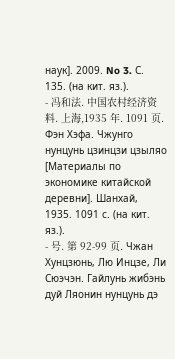наук]. 2009. No 3. С. 135. (на кит. яз.).
- 冯和法. 中国农村经济资料. 上海,1935 年. 1091 页. Фэн Хэфа. Чжунго нунцунь цзинцзи цзыляо [Материалы по экономике китайской деревни]. Шанхай, 1935. 1091 с. (на кит. яз.).
- 号. 第 92-99 页. Чжан Хунцзюнь, Лю Инцзе, Ли Сюэчэн. Гайлунь жибэнь дуй Ляонин нунцунь дэ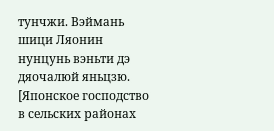тунчжи. Вэймань шици Ляонин нунцунь вэньти дэ дяочалюй яньцзю. [Японское господство в сельских районах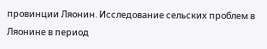провинции Ляонин. Исследование сельских проблем в Ляонине в период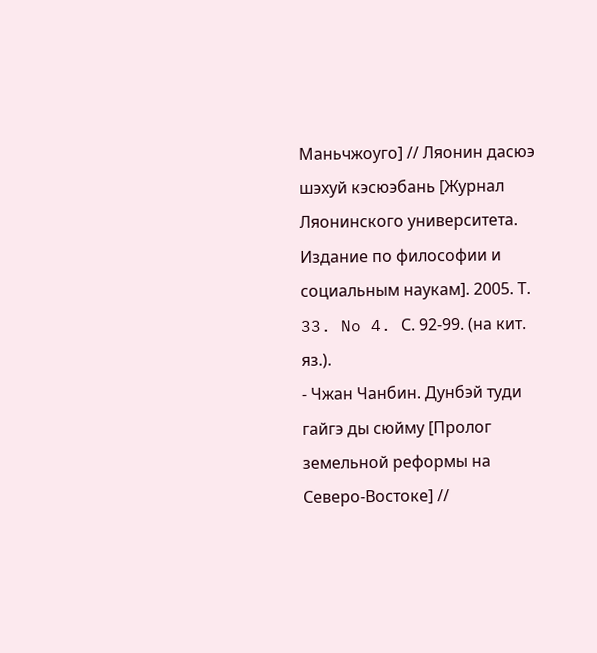Маньчжоуго] // Ляонин дасюэ шэхуй кэсюэбань [Журнал Ляонинского университета. Издание по философии и социальным наукам]. 2005. Т. 33. No 4. С. 92-99. (на кит. яз.).
- Чжан Чанбин. Дунбэй туди гайгэ ды сюйму [Пролог земельной реформы на Северо-Востоке] //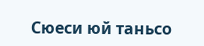Сюеси юй таньсо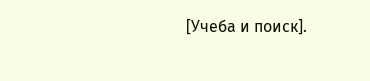[Учеба и поиск].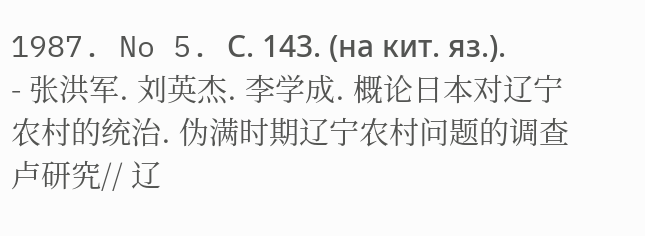1987. No 5. С. 143. (на кит. яз.).
- 张洪军. 刘英杰. 李学成. 概论日本对辽宁农村的统治. 伪满时期辽宁农村问题的调查卢研究// 辽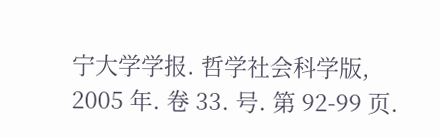宁大学学报. 哲学社会科学版, 2005 年. 卷 33. 号. 第 92-99 页.